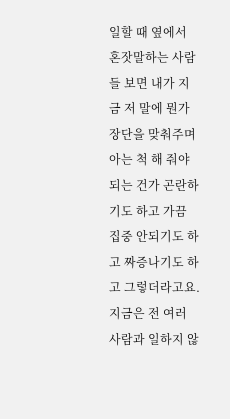일할 때 옆에서 혼잣말하는 사람들 보면 내가 지금 저 말에 뭔가 장단을 맞춰주며 아는 척 해 줘야 되는 건가 곤란하기도 하고 가끔 집중 안되기도 하고 짜증나기도 하고 그렇더라고요. 지금은 전 여러 사람과 일하지 않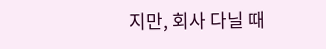지만, 회사 다닐 때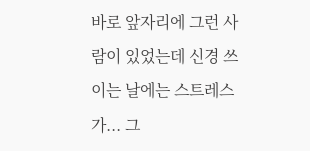바로 앞자리에 그런 사람이 있었는데 신경 쓰이는 날에는 스트레스가... 그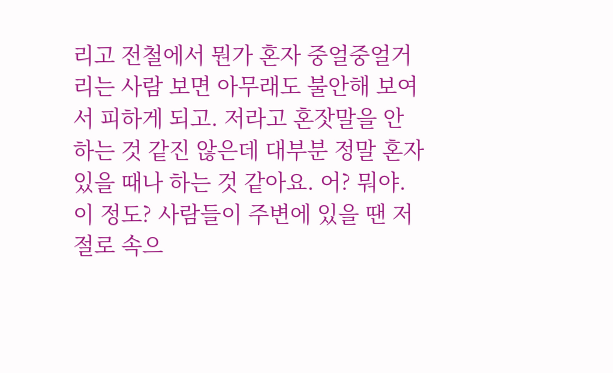리고 전철에서 뭔가 혼자 중얼중얼거리는 사람 보면 아무래도 불안해 보여서 피하게 되고. 저라고 혼잣말을 안 하는 것 같진 않은데 대부분 정말 혼자 있을 때나 하는 것 같아요. 어? 뭐야. 이 정도? 사람들이 주변에 있을 땐 저절로 속으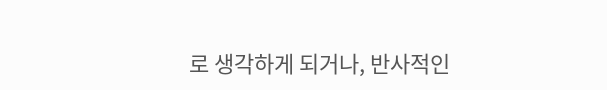로 생각하게 되거나, 반사적인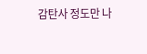감탄사 정도만 나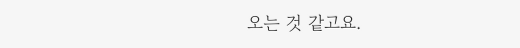오는 것 같고요.